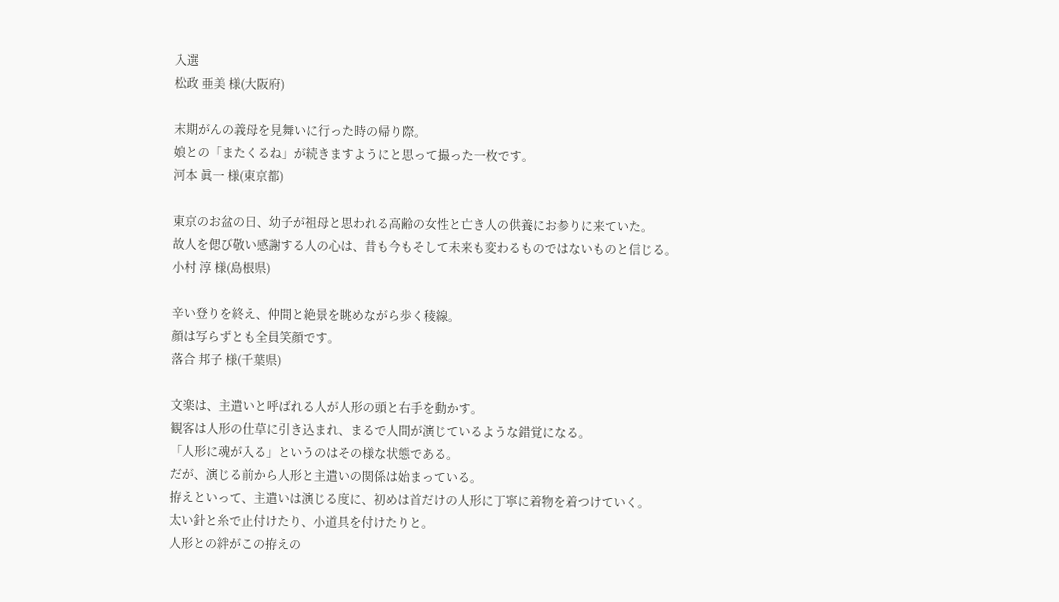入選
松政 亜美 様(大阪府)

末期がんの義母を見舞いに行った時の帰り際。
娘との「またくるね」が続きますようにと思って撮った一枚です。
河本 眞一 様(東京都)

東京のお盆の日、幼子が祖母と思われる高齢の女性と亡き人の供養にお参りに来ていた。
故人を偲び敬い感謝する人の心は、昔も今もそして未来も変わるものではないものと信じる。
小村 淳 様(島根県)

辛い登りを終え、仲間と絶景を眺めながら歩く稜線。
顔は写らずとも全員笑顔です。
落合 邦子 様(千葉県)

文楽は、主遣いと呼ばれる人が人形の頭と右手を動かす。
観客は人形の仕草に引き込まれ、まるで人間が演じているような錯覚になる。
「人形に魂が入る」というのはその様な状態である。
だが、演じる前から人形と主遣いの関係は始まっている。
拵えといって、主遣いは演じる度に、初めは首だけの人形に丁寧に着物を着つけていく。
太い針と糸で止付けたり、小道具を付けたりと。
人形との絆がこの拵えの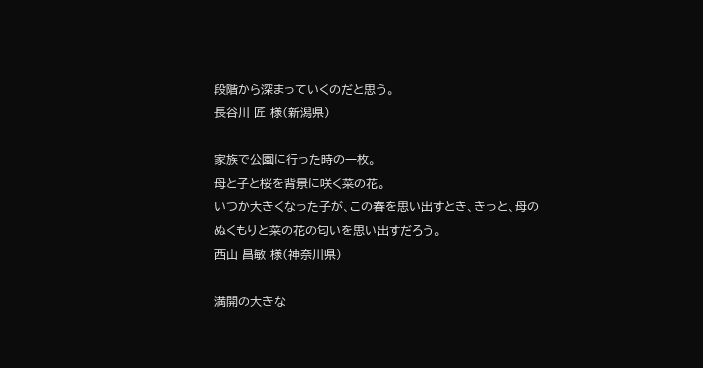段階から深まっていくのだと思う。
長谷川 匠 様(新潟県)

家族で公園に行った時の一枚。
母と子と桜を背景に咲く菜の花。
いつか大きくなった子が、この春を思い出すとき、きっと、母のぬくもりと菜の花の匂いを思い出すだろう。
西山 昌敏 様(神奈川県)

満開の大きな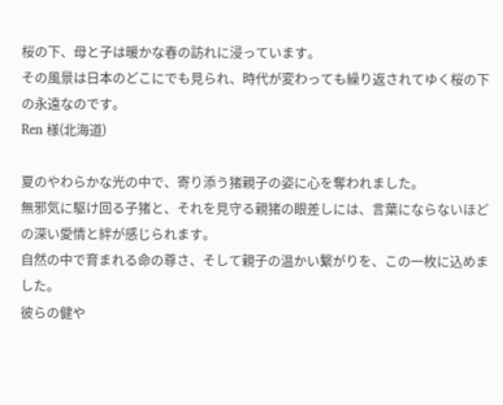桜の下、母と子は暖かな春の訪れに浸っています。
その風景は日本のどこにでも見られ、時代が変わっても繰り返されてゆく桜の下の永遠なのです。
Ren 様(北海道)

夏のやわらかな光の中で、寄り添う猪親子の姿に心を奪われました。
無邪気に駆け回る子猪と、それを見守る親猪の眼差しには、言葉にならないほどの深い愛情と絆が感じられます。
自然の中で育まれる命の尊さ、そして親子の温かい繋がりを、この一枚に込めました。
彼らの健や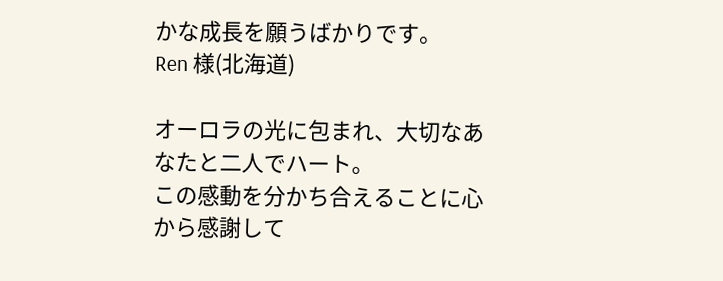かな成長を願うばかりです。
Ren 様(北海道)

オーロラの光に包まれ、大切なあなたと二人でハート。
この感動を分かち合えることに心から感謝して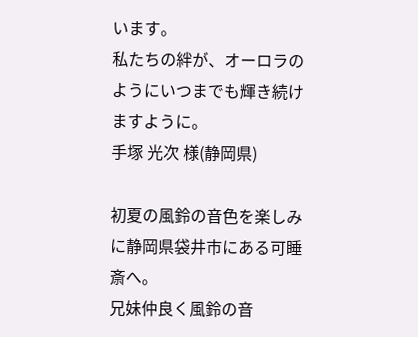います。
私たちの絆が、オーロラのようにいつまでも輝き続けますように。
手塚 光次 様(静岡県)

初夏の風鈴の音色を楽しみに静岡県袋井市にある可睡斎へ。
兄妹仲良く風鈴の音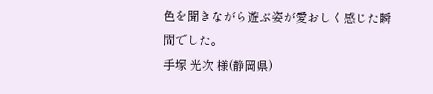色を聞きながら遊ぶ姿が愛おしく感じた瞬間でした。
手塚 光次 様(静岡県)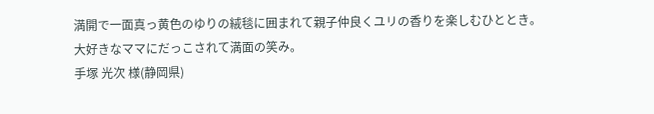満開で一面真っ黄色のゆりの絨毯に囲まれて親子仲良くユリの香りを楽しむひととき。
大好きなママにだっこされて満面の笑み。
手塚 光次 様(静岡県)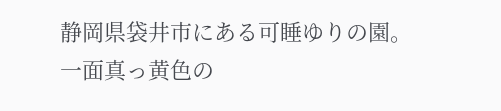静岡県袋井市にある可睡ゆりの園。
一面真っ黄色の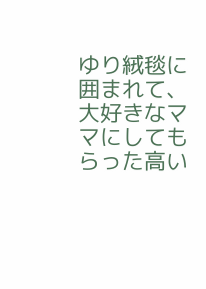ゆり絨毯に囲まれて、大好きなママにしてもらった高い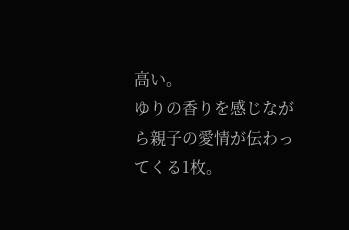高い。
ゆりの香りを感じながら親子の愛情が伝わってくる1枚。